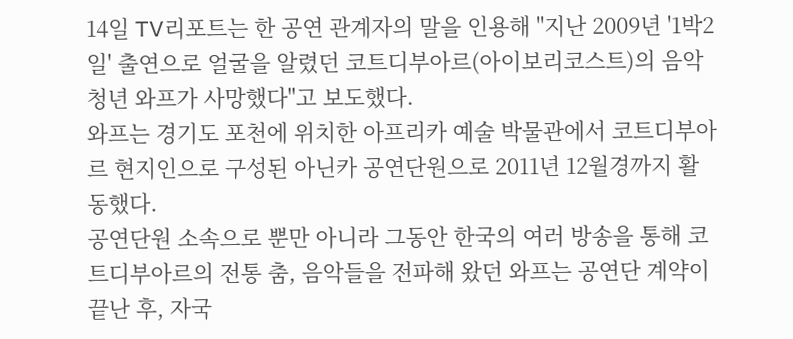14일 TV리포트는 한 공연 관계자의 말을 인용해 "지난 2009년 '1박2일' 출연으로 얼굴을 알렸던 코트디부아르(아이보리코스트)의 음악청년 와프가 사망했다"고 보도했다.
와프는 경기도 포천에 위치한 아프리카 예술 박물관에서 코트디부아르 현지인으로 구성된 아닌카 공연단원으로 2011년 12월경까지 활동했다.
공연단원 소속으로 뿐만 아니라 그동안 한국의 여러 방송을 통해 코트디부아르의 전통 춤, 음악들을 전파해 왔던 와프는 공연단 계약이 끝난 후, 자국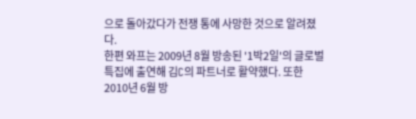으로 돌아갔다가 전쟁 통에 사망한 것으로 알려졌다.
한편 와프는 2009년 8월 방송된 '1박2일'의 글로벌 특집에 출연해 김C의 파트너로 활약했다. 또한 2010년 6월 방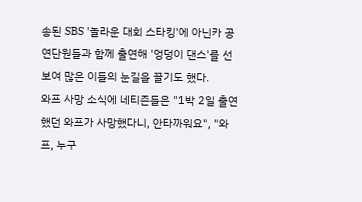송된 SBS '놀라운 대회 스타킹'에 아닌카 공연단원들과 함께 출연해 '엉덩이 댄스'를 선보여 많은 이들의 눈길을 끌기도 했다.
와프 사망 소식에 네티즌들은 "1박 2일 출연했던 와프가 사망했다니, 안타까워요", "와프, 누구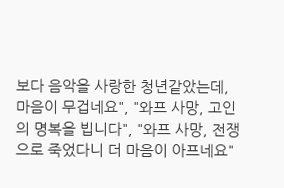보다 음악을 사랑한 청년같았는데, 마음이 무겁네요", "와프 사망, 고인의 명복을 빕니다", "와프 사망, 전쟁으로 죽었다니 더 마음이 아프네요"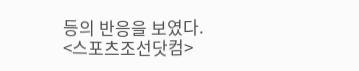등의 반응을 보였다. <스포츠조선닷컴>